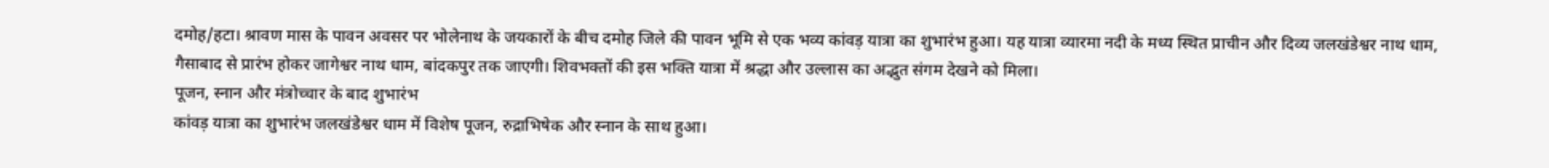दमोह/हटा। श्रावण मास के पावन अवसर पर भोलेनाथ के जयकारों के बीच दमोह जिले की पावन भूमि से एक भव्य कांवड़ यात्रा का शुभारंभ हुआ। यह यात्रा व्यारमा नदी के मध्य स्थित प्राचीन और दिव्य जलखंडेश्वर नाथ धाम, गैसाबाद से प्रारंभ होकर जागेश्वर नाथ धाम, बांदकपुर तक जाएगी। शिवभक्तों की इस भक्ति यात्रा में श्रद्धा और उल्लास का अद्भुत संगम देखने को मिला।
पूजन, स्नान और मंत्रोच्चार के बाद शुभारंभ
कांवड़ यात्रा का शुभारंभ जलखंडेश्वर धाम में विशेष पूजन, रुद्राभिषेक और स्नान के साथ हुआ।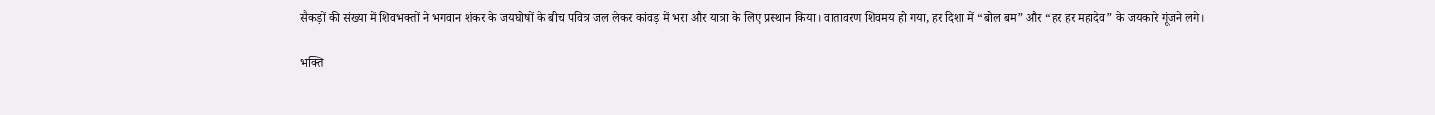सैकड़ों की संख्या में शिवभक्तों ने भगवान शंकर के जयघोषों के बीच पवित्र जल लेकर कांवड़ में भरा और यात्रा के लिए प्रस्थान किया। वातावरण शिवमय हो गया, हर दिशा में “बोल बम” और “हर हर महादेव” के जयकारे गूंजने लगे।

भक्ति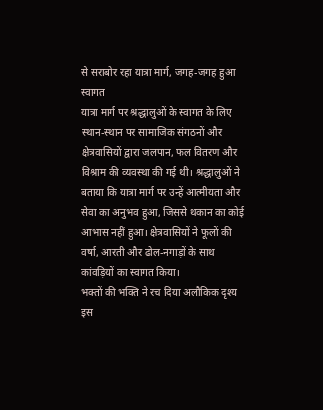से सराबोर रहा यात्रा मार्ग, जगह-जगह हुआ स्वागत
यात्रा मार्ग पर श्रद्धालुओं के स्वागत के लिए स्थान-स्थान पर सामाजिक संगठनों और क्षेत्रवासियों द्वारा जलपान, फल वितरण और विश्राम की व्यवस्था की गई थी। श्रद्धालुओं ने बताया कि यात्रा मार्ग पर उन्हें आत्मीयता और सेवा का अनुभव हुआ, जिससे थकान का कोई आभास नहीं हुआ। क्षेत्रवासियों ने फूलों की वर्षा, आरती और ढोल-नगाड़ों के साथ कांवड़ियों का स्वागत किया।
भक्तों की भक्ति ने रच दिया अलौकिक दृश्य
इस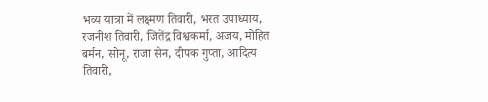भव्य यात्रा में लक्ष्मण तिवारी, भरत उपाध्याय, रजनीश तिवारी, जितेंद्र विश्वकर्मा, अजय, मोहित बर्मन, सोनू, राजा सेन, दीपक गुप्ता, आदित्य तिवारी,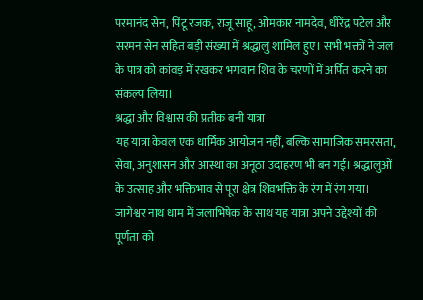परमानंद सेन, पिंटू रजक, राजू साहू, ओमकार नामदेव, धीरेंद्र पटेल और सरमन सेन सहित बड़ी संख्या में श्रद्धालु शामिल हुए। सभी भक्तों ने जल के पात्र को कांवड़ में रखकर भगवान शिव के चरणों में अर्पित करने का संकल्प लिया।
श्रद्धा और विश्वास की प्रतीक बनी यात्रा
यह यात्रा केवल एक धार्मिक आयोजन नहीं, बल्कि सामाजिक समरसता, सेवा, अनुशासन और आस्था का अनूठा उदाहरण भी बन गई। श्रद्धालुओं के उत्साह और भक्तिभाव से पूरा क्षेत्र शिवभक्ति के रंग में रंग गया। जागेश्वर नाथ धाम में जलाभिषेक के साथ यह यात्रा अपने उद्देश्यों की पूर्णता को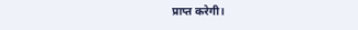प्राप्त करेगी।